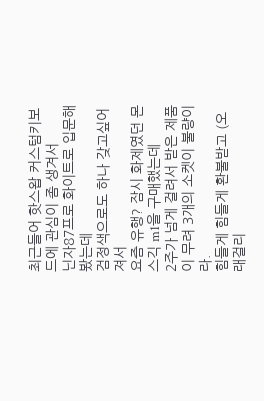최근들어 핫스왑 커스텀키보드에 관심이 좀 생겨서
닌자87프로 화이트로 입문해봤는데
검정색으로도 하나 갖고싶어져서
요즘 유행? 잠시 화제였던 몬스긱 m1을 구매했는데
2주가 넘게 걸려서 받은 제품이 무려 3개의 소켓이 불량이라.
힘들게 힘들게 환불받고 (오래걸리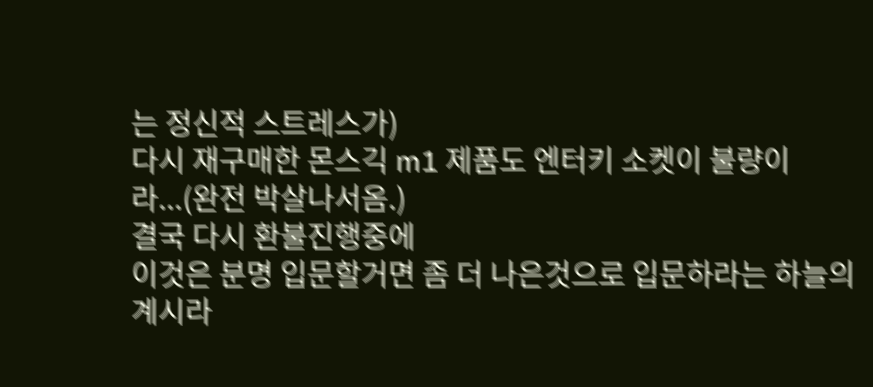는 정신적 스트레스가)
다시 재구매한 몬스긱 m1 제품도 엔터키 소켓이 불량이라...(완전 박살나서옴.)
결국 다시 환불진행중에
이것은 분명 입문할거면 좀 더 나은것으로 입문하라는 하늘의 계시라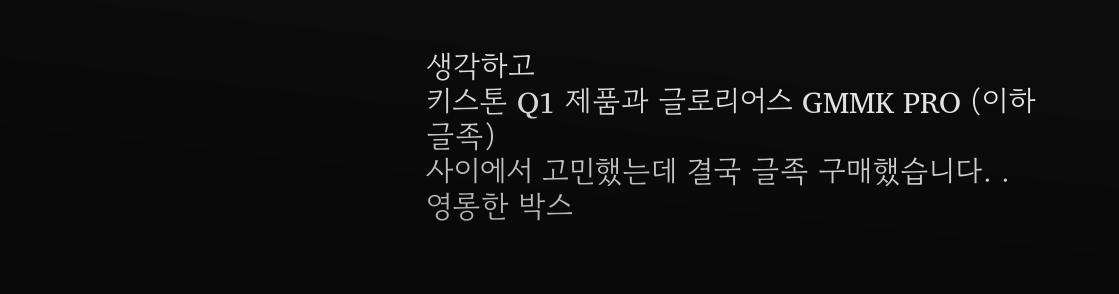생각하고
키스톤 Q1 제품과 글로리어스 GMMK PRO (이하 글족)
사이에서 고민했는데 결국 글족 구매했습니다. .
영롱한 박스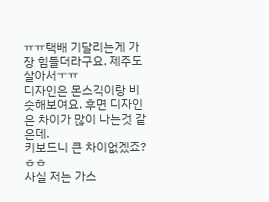ㅠㅠ택배 기달리는게 가장 힘들더라구요. 제주도 살아서ㅜㅠ
디자인은 몬스긱이랑 비슷해보여요. 후면 디자인은 차이가 많이 나는것 같은데.
키보드니 큰 차이없겠죠?ㅎㅎ
사실 저는 가스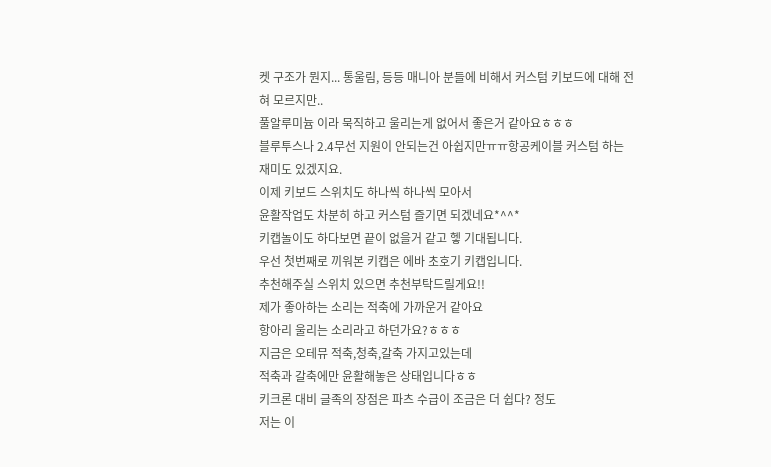켓 구조가 뭔지... 통울림, 등등 매니아 분들에 비해서 커스텀 키보드에 대해 전혀 모르지만..
풀알루미늄 이라 묵직하고 울리는게 없어서 좋은거 같아요ㅎㅎㅎ
블루투스나 2.4무선 지원이 안되는건 아쉽지만ㅠㅠ항공케이블 커스텀 하는 재미도 있겠지요.
이제 키보드 스위치도 하나씩 하나씩 모아서
윤활작업도 차분히 하고 커스텀 즐기면 되겠네요*^^*
키캡놀이도 하다보면 끝이 없을거 같고 헿 기대됩니다.
우선 첫번째로 끼워본 키캡은 에바 초호기 키캡입니다.
추천해주실 스위치 있으면 추천부탁드릴게요!!
제가 좋아하는 소리는 적축에 가까운거 같아요
항아리 울리는 소리라고 하던가요?ㅎㅎㅎ
지금은 오테뮤 적축,청축,갈축 가지고있는데
적축과 갈축에만 윤활해놓은 상태입니다ㅎㅎ
키크론 대비 글족의 장점은 파츠 수급이 조금은 더 쉽다? 정도
저는 이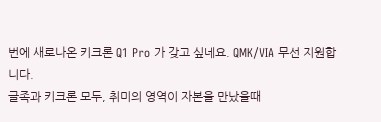번에 새로나온 키크론 Q1 Pro 가 갖고 싶네요. QMK/VIA 무선 지원합니다.
글족과 키크론 모두, 취미의 영역이 자본을 만났을때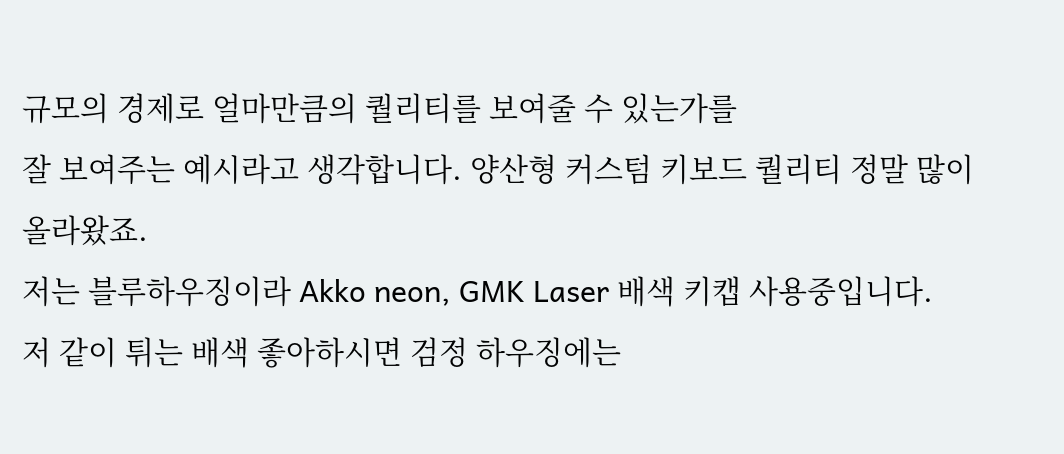규모의 경제로 얼마만큼의 퀄리티를 보여줄 수 있는가를
잘 보여주는 예시라고 생각합니다. 양산형 커스텀 키보드 퀄리티 정말 많이 올라왔죠.
저는 블루하우징이라 Akko neon, GMK Laser 배색 키캡 사용중입니다.
저 같이 튀는 배색 좋아하시면 검정 하우징에는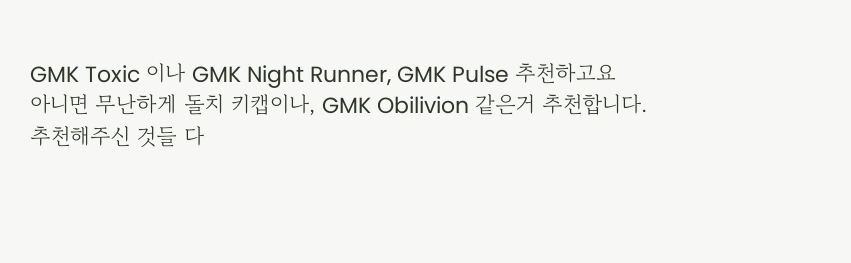GMK Toxic 이나 GMK Night Runner, GMK Pulse 추천하고요
아니면 무난하게 돌치 키캡이나, GMK Obilivion 같은거 추천합니다.
추천해주신 것들 다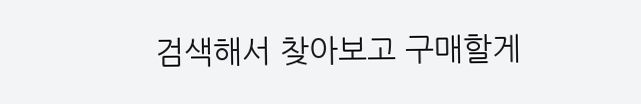검색해서 찾아보고 구매할게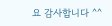요 감사합니다 ^^